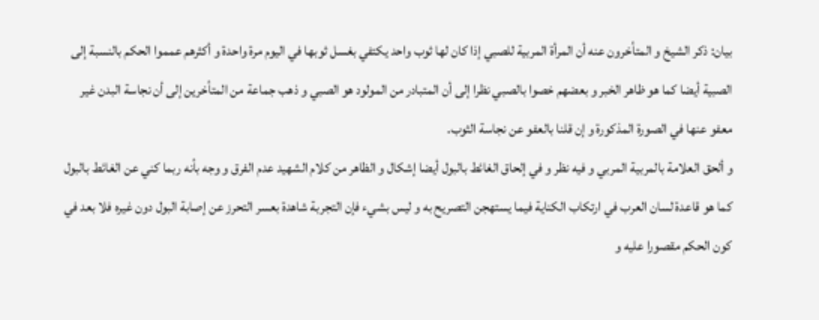بيان: ذكر الشيخ و المتأخرون عنه أن المرأة المربية للصبي إذا كان لها ثوب واحد يكتفي بغسل ثوبها في اليوم مرة واحدة و أكثرهم عمموا الحكم بالنسبة إلى الصبية أيضا كما هو ظاهر الخبر و بعضهم خصوا بالصبي نظرا إلى أن المتبادر من المولود هو الصبي و ذهب جماعة من المتأخرين إلى أن نجاسة البدن غير معفو عنها في الصورة المذكورة و إن قلنا بالعفو عن نجاسة الثوب.
و ألحق العلامة بالمربية المربي و فيه نظر و في إلحاق الغائط بالبول أيضا إشكال و الظاهر من كلام الشهيد عدم الفرق و وجه بأنه ربما كني عن الغائط بالبول كما هو قاعدة لسان العرب في ارتكاب الكناية فيما يستهجن التصريح به و ليس بشيء فإن التجربة شاهدة بعسر التحرز عن إصابة البول دون غيره فلا بعد في كون الحكم مقصورا عليه و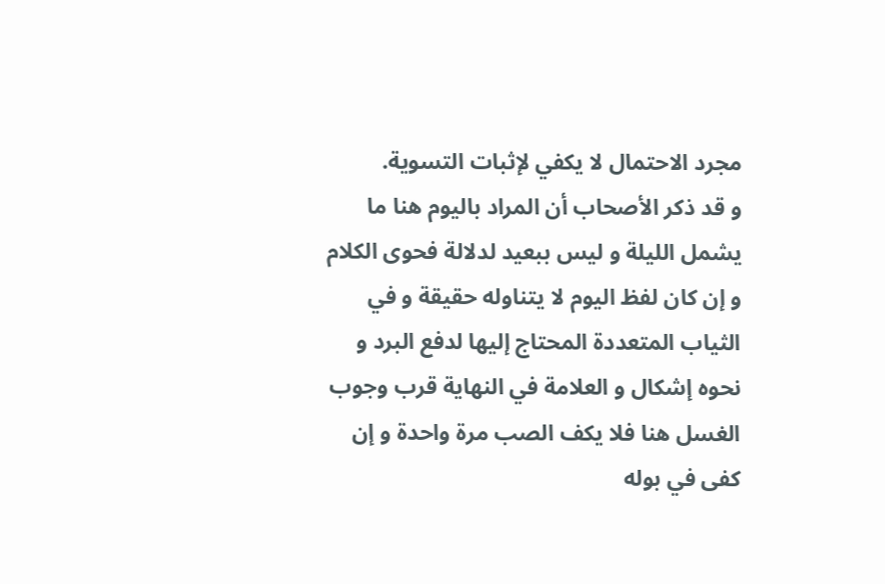مجرد الاحتمال لا يكفي لإثبات التسوية.
و قد ذكر الأصحاب أن المراد باليوم هنا ما يشمل الليلة و ليس ببعيد لدلالة فحوى الكلام و إن كان لفظ اليوم لا يتناوله حقيقة و في الثياب المتعددة المحتاج إليها لدفع البرد و نحوه إشكال و العلامة في النهاية قرب وجوب الغسل هنا فلا يكف الصب مرة واحدة و إن كفى في بوله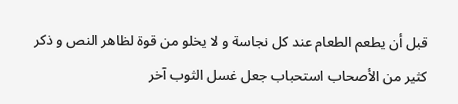قبل أن يطعم الطعام عند كل نجاسة و لا يخلو من قوة لظاهر النص و ذكر كثير من الأصحاب استحباب جعل غسل الثوب آخر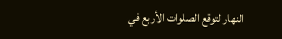النهار لتوقع الصلوات الأربع في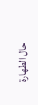حال الطهارة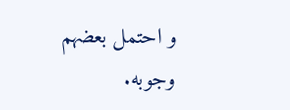و احتمل بعضهم وجوبه.